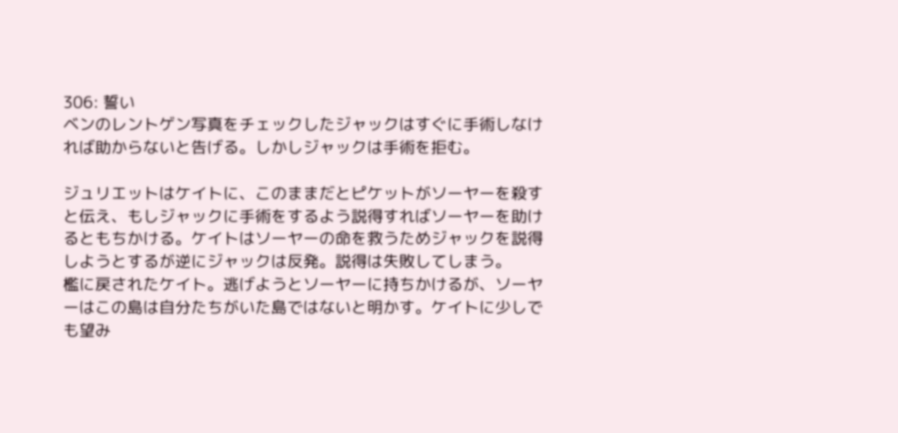306: 誓い
ベンのレントゲン写真をチェックしたジャックはすぐに手術しなければ助からないと告げる。しかしジャックは手術を拒む。

ジュリエットはケイトに、このままだとピケットがソーヤーを殺すと伝え、もしジャックに手術をするよう説得すればソーヤーを助けるともちかける。ケイトはソーヤーの命を救うためジャックを説得しようとするが逆にジャックは反発。説得は失敗してしまう。
檻に戻されたケイト。逃げようとソーヤーに持ちかけるが、ソーヤーはこの島は自分たちがいた島ではないと明かす。ケイトに少しでも望み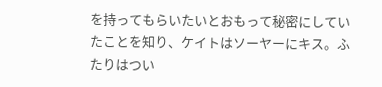を持ってもらいたいとおもって秘密にしていたことを知り、ケイトはソーヤーにキス。ふたりはつい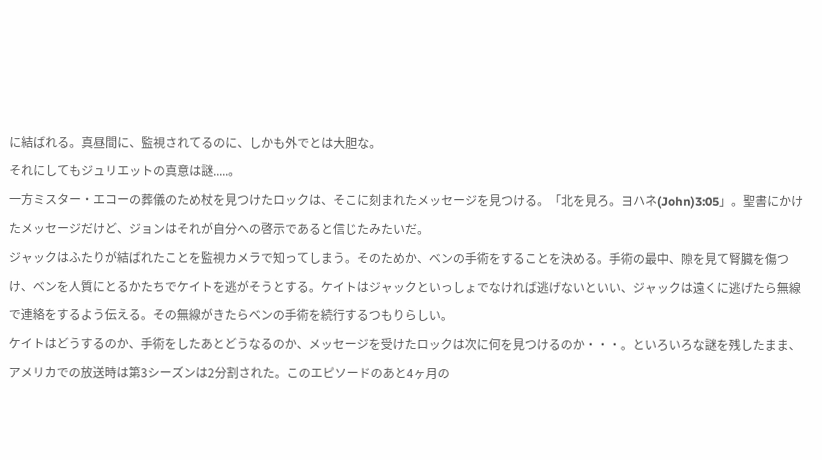に結ばれる。真昼間に、監視されてるのに、しかも外でとは大胆な。
それにしてもジュリエットの真意は謎.....。
一方ミスター・エコーの葬儀のため杖を見つけたロックは、そこに刻まれたメッセージを見つける。「北を見ろ。ヨハネ(John)3:05」。聖書にかけたメッセージだけど、ジョンはそれが自分への啓示であると信じたみたいだ。
ジャックはふたりが結ばれたことを監視カメラで知ってしまう。そのためか、ベンの手術をすることを決める。手術の最中、隙を見て腎臓を傷つけ、ベンを人質にとるかたちでケイトを逃がそうとする。ケイトはジャックといっしょでなければ逃げないといい、ジャックは遠くに逃げたら無線で連絡をするよう伝える。その無線がきたらベンの手術を続行するつもりらしい。
ケイトはどうするのか、手術をしたあとどうなるのか、メッセージを受けたロックは次に何を見つけるのか・・・。といろいろな謎を残したまま、アメリカでの放送時は第3シーズンは2分割された。このエピソードのあと4ヶ月の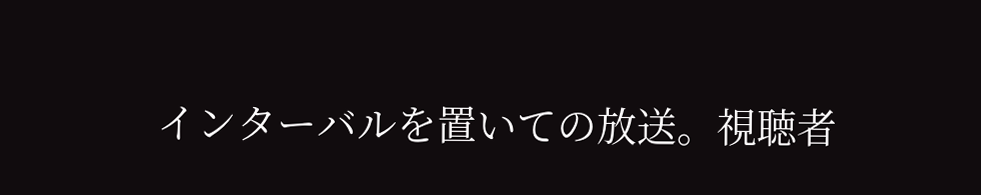インターバルを置いての放送。視聴者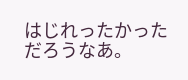はじれったかっただろうなあ。